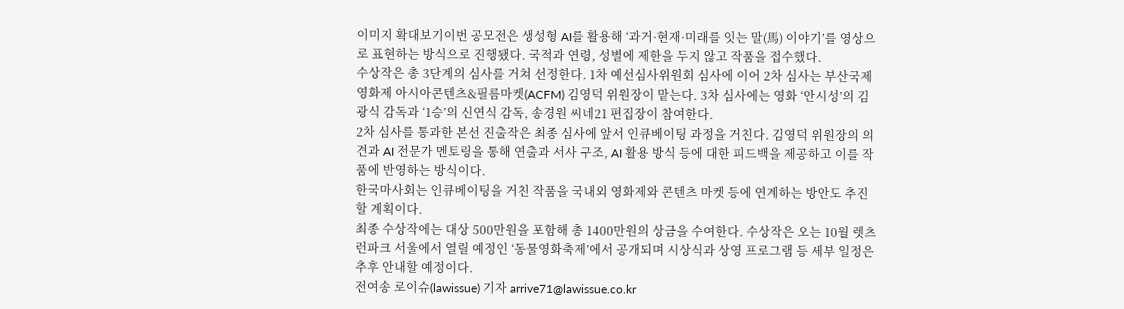이미지 확대보기이번 공모전은 생성형 AI를 활용해 ‘과거·현재·미래를 잇는 말(馬) 이야기’를 영상으로 표현하는 방식으로 진행됐다. 국적과 연령, 성별에 제한을 두지 않고 작품을 접수했다.
수상작은 총 3단계의 심사를 거쳐 선정한다. 1차 예선심사위원회 심사에 이어 2차 심사는 부산국제영화제 아시아콘텐츠&필름마켓(ACFM) 김영덕 위원장이 맡는다. 3차 심사에는 영화 ‘안시성’의 김광식 감독과 ‘1승’의 신연식 감독, 송경원 씨네21 편집장이 참여한다.
2차 심사를 통과한 본선 진출작은 최종 심사에 앞서 인큐베이팅 과정을 거친다. 김영덕 위원장의 의견과 AI 전문가 멘토링을 통해 연출과 서사 구조, AI 활용 방식 등에 대한 피드백을 제공하고 이를 작품에 반영하는 방식이다.
한국마사회는 인큐베이팅을 거친 작품을 국내외 영화제와 콘텐츠 마켓 등에 연계하는 방안도 추진할 계획이다.
최종 수상작에는 대상 500만원을 포함해 총 1400만원의 상금을 수여한다. 수상작은 오는 10월 렛츠런파크 서울에서 열릴 예정인 ‘동물영화축제’에서 공개되며 시상식과 상영 프로그램 등 세부 일정은 추후 안내할 예정이다.
전여송 로이슈(lawissue) 기자 arrive71@lawissue.co.kr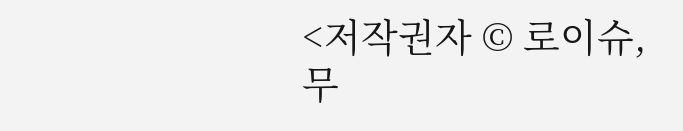<저작권자 © 로이슈, 무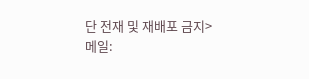단 전재 및 재배포 금지>
메일: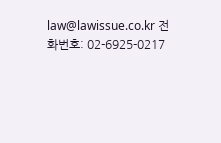law@lawissue.co.kr 전화번호: 02-6925-0217